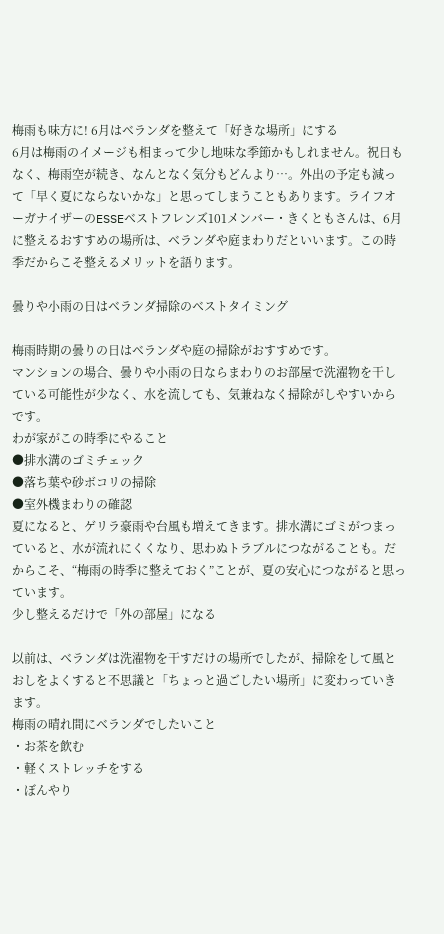梅雨も味方に! 6月はベランダを整えて「好きな場所」にする
6月は梅雨のイメージも相まって少し地味な季節かもしれません。祝日もなく、梅雨空が続き、なんとなく気分もどんより…。外出の予定も減って「早く夏にならないかな」と思ってしまうこともあります。ライフオーガナイザーのESSEベストフレンズ101メンバー・きくともさんは、6月に整えるおすすめの場所は、ベランダや庭まわりだといいます。この時季だからこそ整えるメリットを語ります。

曇りや小雨の日はベランダ掃除のベストタイミング

梅雨時期の曇りの日はベランダや庭の掃除がおすすめです。
マンションの場合、曇りや小雨の日ならまわりのお部屋で洗濯物を干している可能性が少なく、水を流しても、気兼ねなく掃除がしやすいからです。
わが家がこの時季にやること
●排水溝のゴミチェック
●落ち葉や砂ボコリの掃除
●室外機まわりの確認
夏になると、ゲリラ豪雨や台風も増えてきます。排水溝にゴミがつまっていると、水が流れにくくなり、思わぬトラブルにつながることも。だからこそ、“梅雨の時季に整えておく”ことが、夏の安心につながると思っています。
少し整えるだけで「外の部屋」になる

以前は、ベランダは洗濯物を干すだけの場所でしたが、掃除をして風とおしをよくすると不思議と「ちょっと過ごしたい場所」に変わっていきます。
梅雨の晴れ間にベランダでしたいこと
・お茶を飲む
・軽くストレッチをする
・ぼんやり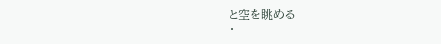と空を眺める
・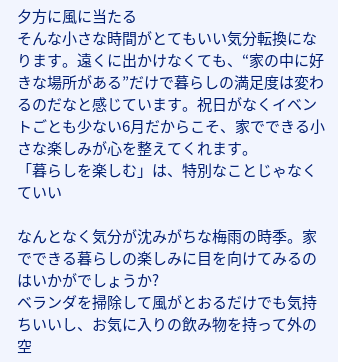夕方に風に当たる
そんな小さな時間がとてもいい気分転換になります。遠くに出かけなくても、“家の中に好きな場所がある”だけで暮らしの満足度は変わるのだなと感じています。祝日がなくイベントごとも少ない6月だからこそ、家でできる小さな楽しみが心を整えてくれます。
「暮らしを楽しむ」は、特別なことじゃなくていい

なんとなく気分が沈みがちな梅雨の時季。家でできる暮らしの楽しみに目を向けてみるのはいかがでしょうか?
ベランダを掃除して風がとおるだけでも気持ちいいし、お気に入りの飲み物を持って外の空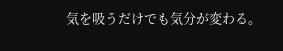気を吸うだけでも気分が変わる。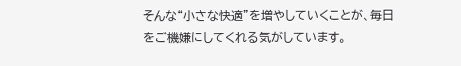そんな“小さな快適”を増やしていくことが、毎日をご機嫌にしてくれる気がしています。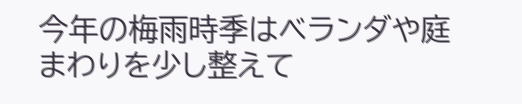今年の梅雨時季はベランダや庭まわりを少し整えて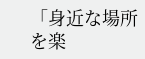「身近な場所を楽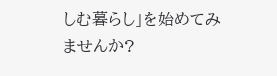しむ暮らし」を始めてみませんか?